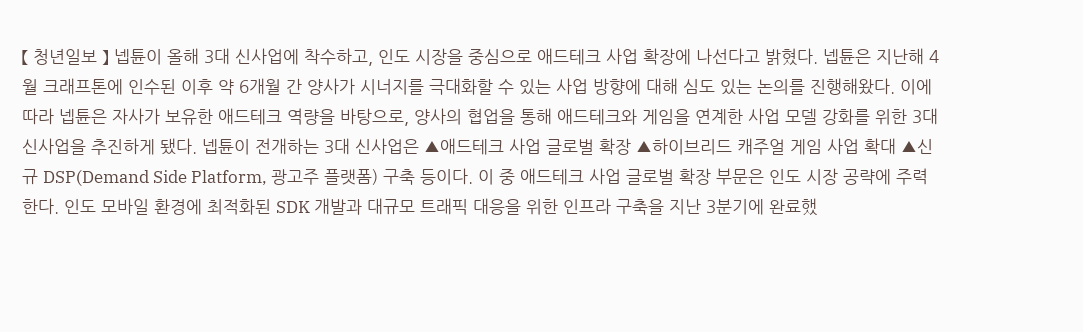【 청년일보 】 넵튠이 올해 3대 신사업에 착수하고, 인도 시장을 중심으로 애드테크 사업 확장에 나선다고 밝혔다. 넵튠은 지난해 4월 크래프톤에 인수된 이후 약 6개월 간 양사가 시너지를 극대화할 수 있는 사업 방향에 대해 심도 있는 논의를 진행해왔다. 이에 따라 넵튠은 자사가 보유한 애드테크 역량을 바탕으로, 양사의 협업을 통해 애드테크와 게임을 연계한 사업 모델 강화를 위한 3대 신사업을 추진하게 됐다. 넵튠이 전개하는 3대 신사업은 ▲애드테크 사업 글로벌 확장 ▲하이브리드 캐주얼 게임 사업 확대 ▲신규 DSP(Demand Side Platform, 광고주 플랫폼) 구축 등이다. 이 중 애드테크 사업 글로벌 확장 부문은 인도 시장 공략에 주력한다. 인도 모바일 환경에 최적화된 SDK 개발과 대규모 트래픽 대응을 위한 인프라 구축을 지난 3분기에 완료했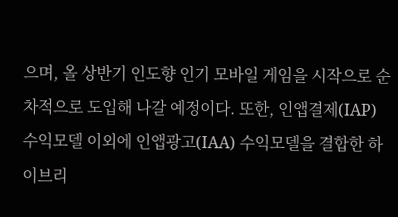으며, 올 상반기 인도향 인기 모바일 게임을 시작으로 순차적으로 도입해 나갈 예정이다. 또한, 인앱결제(IAP) 수익모델 이외에 인앱광고(IAA) 수익모델을 결합한 하이브리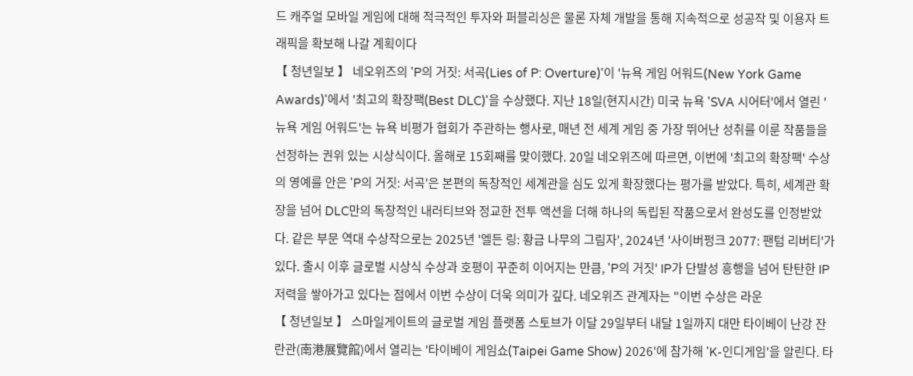드 캐주얼 모바일 게임에 대해 적극적인 투자와 퍼블리싱은 물론 자체 개발을 통해 지속적으로 성공작 및 이용자 트래픽을 확보해 나갈 계획이다
【 청년일보 】 네오위즈의 'P의 거짓: 서곡(Lies of P: Overture)'이 '뉴욕 게임 어워드(New York Game Awards)'에서 '최고의 확장팩(Best DLC)'을 수상했다. 지난 18일(현지시간) 미국 뉴욕 'SVA 시어터'에서 열린 '뉴욕 게임 어워드'는 뉴욕 비평가 협회가 주관하는 행사로, 매년 전 세계 게임 중 가장 뛰어난 성취를 이룬 작품들을 선정하는 권위 있는 시상식이다. 올해로 15회째를 맞이했다. 20일 네오위즈에 따르면, 이번에 '최고의 확장팩' 수상의 영예를 안은 'P의 거짓: 서곡'은 본편의 독창적인 세계관을 심도 있게 확장했다는 평가를 받았다. 특히, 세계관 확장을 넘어 DLC만의 독창적인 내러티브와 정교한 전투 액션을 더해 하나의 독립된 작품으로서 완성도를 인정받았다. 같은 부문 역대 수상작으로는 2025년 '엘든 링: 황금 나무의 그림자', 2024년 '사이버펑크 2077: 팬텀 리버티'가 있다. 출시 이후 글로벌 시상식 수상과 호평이 꾸준히 이어지는 만큼, 'P의 거짓' IP가 단발성 흥행을 넘어 탄탄한 IP 저력을 쌓아가고 있다는 점에서 이번 수상이 더욱 의미가 깊다. 네오위즈 관계자는 "이번 수상은 라운
【 청년일보 】 스마일게이트의 글로벌 게임 플랫폼 스토브가 이달 29일부터 내달 1일까지 대만 타이베이 난강 잔란관(南港展覽館)에서 열리는 '타이베이 게임쇼(Taipei Game Show) 2026'에 참가해 'K-인디게임'을 알린다. 타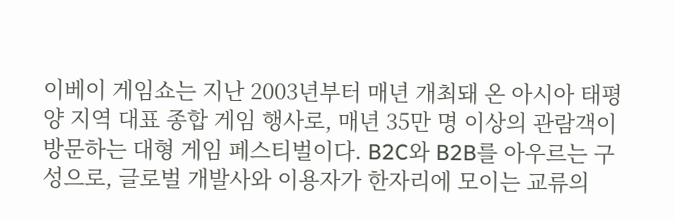이베이 게임쇼는 지난 2003년부터 매년 개최돼 온 아시아 태평양 지역 대표 종합 게임 행사로, 매년 35만 명 이상의 관람객이 방문하는 대형 게임 페스티벌이다. B2C와 B2B를 아우르는 구성으로, 글로벌 개발사와 이용자가 한자리에 모이는 교류의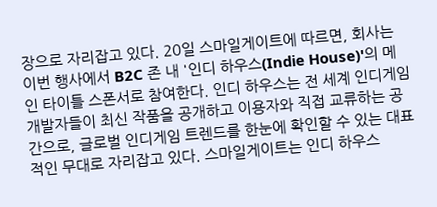장으로 자리잡고 있다. 20일 스마일게이트에 따르면, 회사는 이번 행사에서 B2C 존 내 '인디 하우스(Indie House)'의 메인 타이틀 스폰서로 참여한다. 인디 하우스는 전 세계 인디게임 개발자들이 최신 작품을 공개하고 이용자와 직접 교류하는 공간으로, 글로벌 인디게임 트렌드를 한눈에 확인할 수 있는 대표적인 무대로 자리잡고 있다. 스마일게이트는 인디 하우스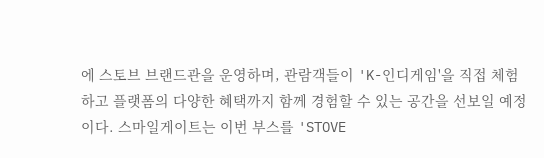에 스토브 브랜드관을 운영하며, 관람객들이 'K-인디게임'을 직접 체험하고 플랫폼의 다양한 혜택까지 함께 경험할 수 있는 공간을 선보일 예정이다. 스마일게이트는 이번 부스를 'STOVE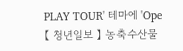PLAY TOUR' 테마에 'Ope
【 청년일보 】 농축수산물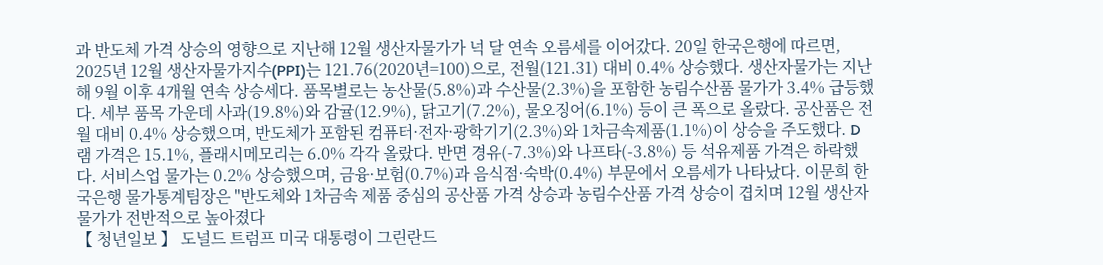과 반도체 가격 상승의 영향으로 지난해 12월 생산자물가가 넉 달 연속 오름세를 이어갔다. 20일 한국은행에 따르면, 2025년 12월 생산자물가지수(PPI)는 121.76(2020년=100)으로, 전월(121.31) 대비 0.4% 상승했다. 생산자물가는 지난해 9월 이후 4개월 연속 상승세다. 품목별로는 농산물(5.8%)과 수산물(2.3%)을 포함한 농림수산품 물가가 3.4% 급등했다. 세부 품목 가운데 사과(19.8%)와 감귤(12.9%), 닭고기(7.2%), 물오징어(6.1%) 등이 큰 폭으로 올랐다. 공산품은 전월 대비 0.4% 상승했으며, 반도체가 포함된 컴퓨터·전자·광학기기(2.3%)와 1차금속제품(1.1%)이 상승을 주도했다. D램 가격은 15.1%, 플래시메모리는 6.0% 각각 올랐다. 반면 경유(-7.3%)와 나프타(-3.8%) 등 석유제품 가격은 하락했다. 서비스업 물가는 0.2% 상승했으며, 금융·보험(0.7%)과 음식점·숙박(0.4%) 부문에서 오름세가 나타났다. 이문희 한국은행 물가통계팀장은 "반도체와 1차금속 제품 중심의 공산품 가격 상승과 농림수산품 가격 상승이 겹치며 12월 생산자물가가 전반적으로 높아졌다
【 청년일보 】 도널드 트럼프 미국 대통령이 그린란드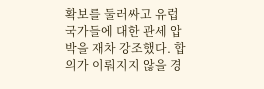확보를 둘러싸고 유럽 국가들에 대한 관세 압박을 재차 강조했다. 합의가 이뤄지지 않을 경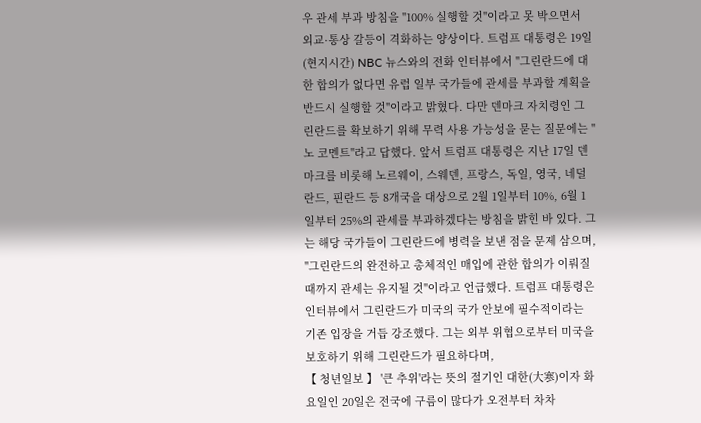우 관세 부과 방침을 "100% 실행할 것"이라고 못 박으면서 외교·통상 갈등이 격화하는 양상이다. 트럼프 대통령은 19일(현지시간) NBC 뉴스와의 전화 인터뷰에서 "그린란드에 대한 합의가 없다면 유럽 일부 국가들에 관세를 부과할 계획을 반드시 실행할 것"이라고 밝혔다. 다만 덴마크 자치령인 그린란드를 확보하기 위해 무력 사용 가능성을 묻는 질문에는 "노 코멘트"라고 답했다. 앞서 트럼프 대통령은 지난 17일 덴마크를 비롯해 노르웨이, 스웨덴, 프랑스, 독일, 영국, 네덜란드, 핀란드 등 8개국을 대상으로 2월 1일부터 10%, 6월 1일부터 25%의 관세를 부과하겠다는 방침을 밝힌 바 있다. 그는 해당 국가들이 그린란드에 병력을 보낸 점을 문제 삼으며, "그린란드의 완전하고 총체적인 매입에 관한 합의가 이뤄질 때까지 관세는 유지될 것"이라고 언급했다. 트럼프 대통령은 인터뷰에서 그린란드가 미국의 국가 안보에 필수적이라는 기존 입장을 거듭 강조했다. 그는 외부 위협으로부터 미국을 보호하기 위해 그린란드가 필요하다며,
【 청년일보 】 '큰 추위'라는 뜻의 절기인 대한(大寒)이자 화요일인 20일은 전국에 구름이 많다가 오전부터 차차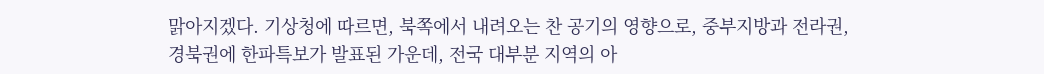맑아지겠다. 기상청에 따르면, 북쪽에서 내려오는 찬 공기의 영향으로, 중부지방과 전라권, 경북권에 한파특보가 발표된 가운데, 전국 대부분 지역의 아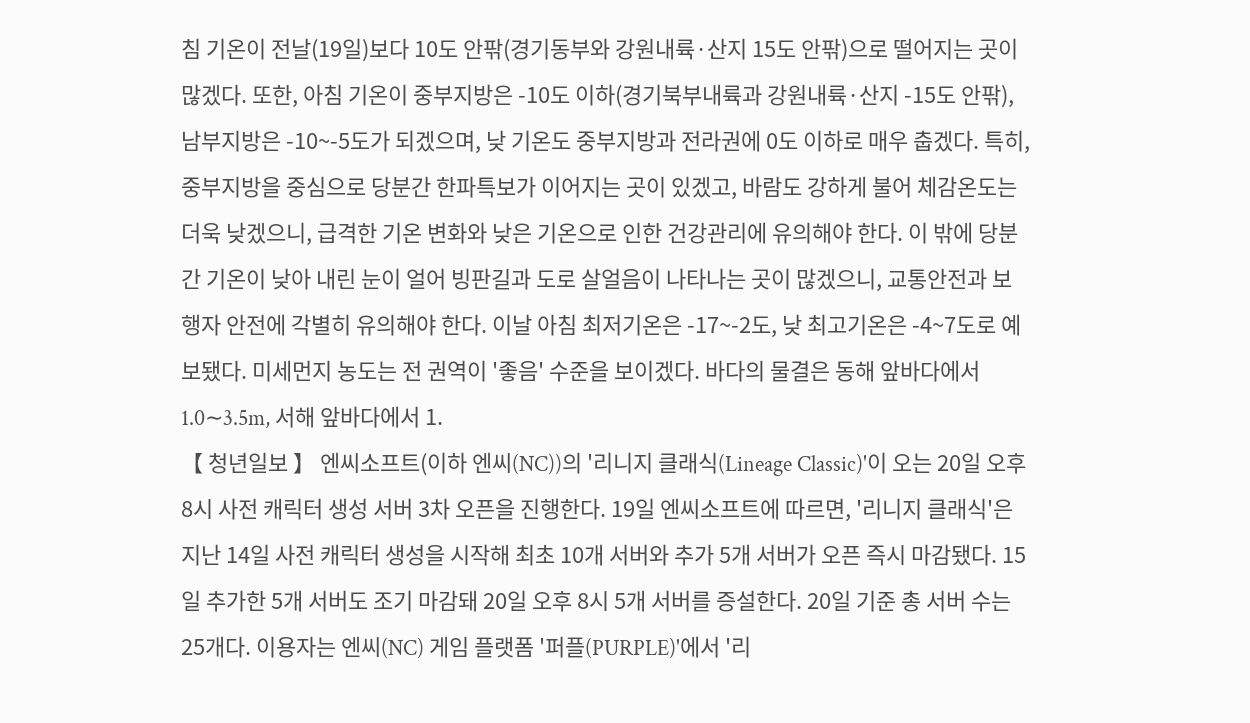침 기온이 전날(19일)보다 10도 안팎(경기동부와 강원내륙·산지 15도 안팎)으로 떨어지는 곳이 많겠다. 또한, 아침 기온이 중부지방은 -10도 이하(경기북부내륙과 강원내륙·산지 -15도 안팎), 남부지방은 -10~-5도가 되겠으며, 낮 기온도 중부지방과 전라권에 0도 이하로 매우 춥겠다. 특히, 중부지방을 중심으로 당분간 한파특보가 이어지는 곳이 있겠고, 바람도 강하게 불어 체감온도는 더욱 낮겠으니, 급격한 기온 변화와 낮은 기온으로 인한 건강관리에 유의해야 한다. 이 밖에 당분간 기온이 낮아 내린 눈이 얼어 빙판길과 도로 살얼음이 나타나는 곳이 많겠으니, 교통안전과 보행자 안전에 각별히 유의해야 한다. 이날 아침 최저기온은 -17~-2도, 낮 최고기온은 -4~7도로 예보됐다. 미세먼지 농도는 전 권역이 '좋음' 수준을 보이겠다. 바다의 물결은 동해 앞바다에서 1.0∼3.5m, 서해 앞바다에서 1.
【 청년일보 】 엔씨소프트(이하 엔씨(NC))의 '리니지 클래식(Lineage Classic)'이 오는 20일 오후 8시 사전 캐릭터 생성 서버 3차 오픈을 진행한다. 19일 엔씨소프트에 따르면, '리니지 클래식'은 지난 14일 사전 캐릭터 생성을 시작해 최초 10개 서버와 추가 5개 서버가 오픈 즉시 마감됐다. 15일 추가한 5개 서버도 조기 마감돼 20일 오후 8시 5개 서버를 증설한다. 20일 기준 총 서버 수는 25개다. 이용자는 엔씨(NC) 게임 플랫폼 '퍼플(PURPLE)'에서 '리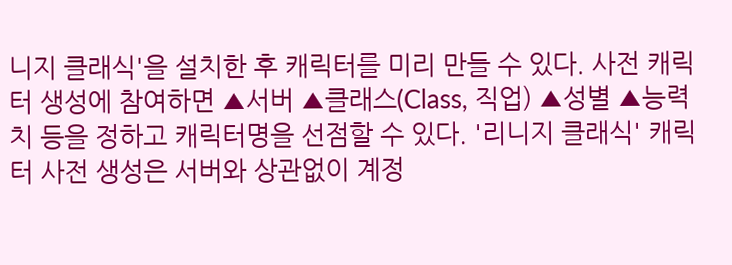니지 클래식'을 설치한 후 캐릭터를 미리 만들 수 있다. 사전 캐릭터 생성에 참여하면 ▲서버 ▲클래스(Class, 직업) ▲성별 ▲능력치 등을 정하고 캐릭터명을 선점할 수 있다. '리니지 클래식' 캐릭터 사전 생성은 서버와 상관없이 계정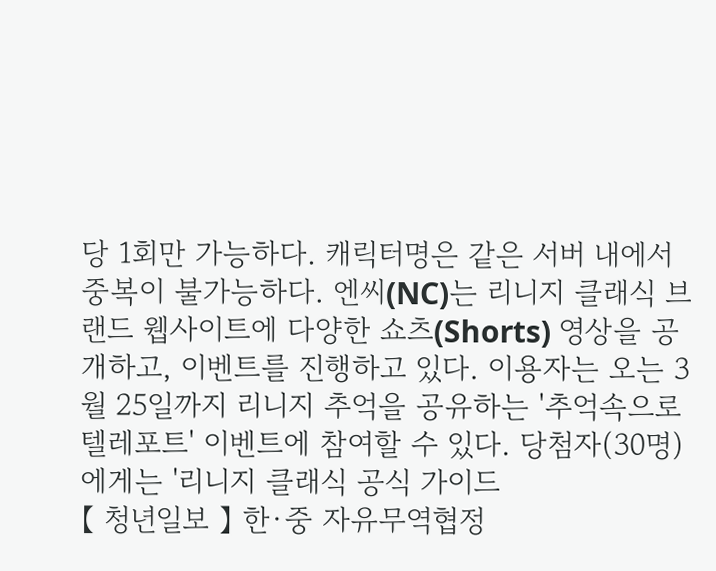당 1회만 가능하다. 캐릭터명은 같은 서버 내에서 중복이 불가능하다. 엔씨(NC)는 리니지 클래식 브랜드 웹사이트에 다양한 쇼츠(Shorts) 영상을 공개하고, 이벤트를 진행하고 있다. 이용자는 오는 3월 25일까지 리니지 추억을 공유하는 '추억속으로 텔레포트' 이벤트에 참여할 수 있다. 당첨자(30명)에게는 '리니지 클래식 공식 가이드
【 청년일보 】 한·중 자유무역협정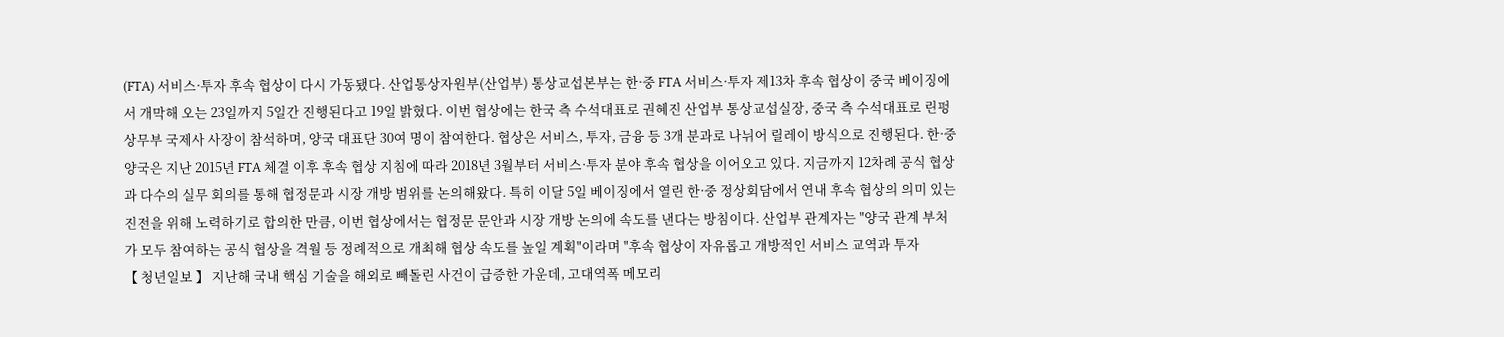(FTA) 서비스·투자 후속 협상이 다시 가동됐다. 산업통상자원부(산업부) 통상교섭본부는 한·중 FTA 서비스·투자 제13차 후속 협상이 중국 베이징에서 개막해 오는 23일까지 5일간 진행된다고 19일 밝혔다. 이번 협상에는 한국 측 수석대표로 권혜진 산업부 통상교섭실장, 중국 측 수석대표로 린펑 상무부 국제사 사장이 참석하며, 양국 대표단 30여 명이 참여한다. 협상은 서비스, 투자, 금융 등 3개 분과로 나뉘어 릴레이 방식으로 진행된다. 한·중 양국은 지난 2015년 FTA 체결 이후 후속 협상 지침에 따라 2018년 3월부터 서비스·투자 분야 후속 협상을 이어오고 있다. 지금까지 12차례 공식 협상과 다수의 실무 회의를 통해 협정문과 시장 개방 범위를 논의해왔다. 특히 이달 5일 베이징에서 열린 한·중 정상회담에서 연내 후속 협상의 의미 있는 진전을 위해 노력하기로 합의한 만큼, 이번 협상에서는 협정문 문안과 시장 개방 논의에 속도를 낸다는 방침이다. 산업부 관계자는 "양국 관계 부처가 모두 참여하는 공식 협상을 격월 등 정례적으로 개최해 협상 속도를 높일 계획"이라며 "후속 협상이 자유롭고 개방적인 서비스 교역과 투자
【 청년일보 】 지난해 국내 핵심 기술을 해외로 빼돌린 사건이 급증한 가운데, 고대역폭 메모리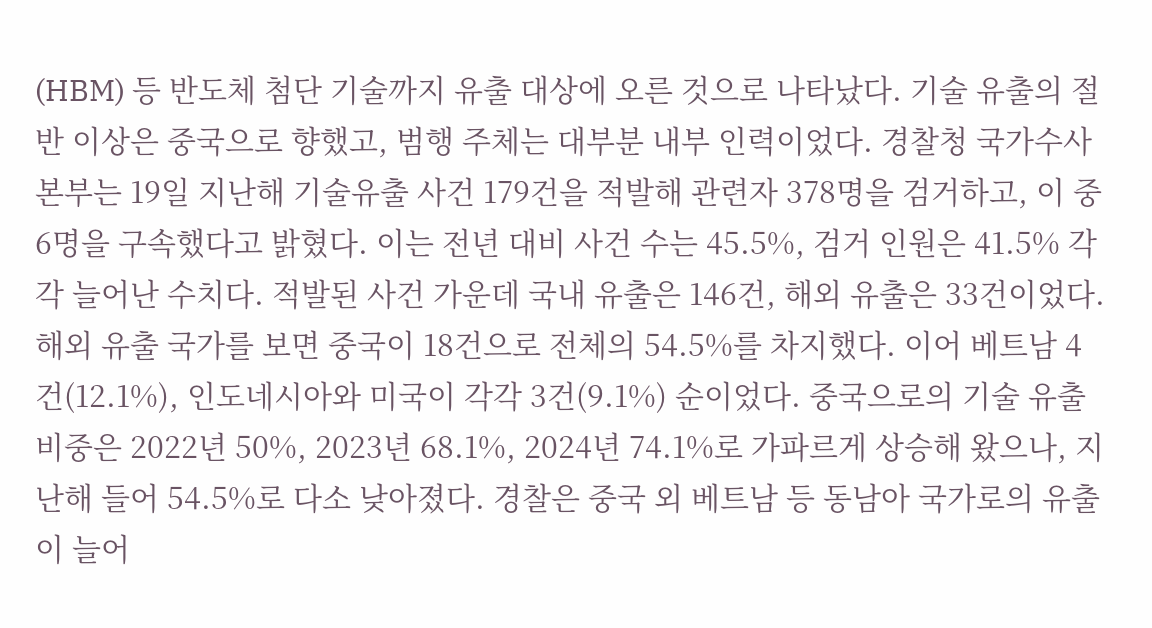(HBM) 등 반도체 첨단 기술까지 유출 대상에 오른 것으로 나타났다. 기술 유출의 절반 이상은 중국으로 향했고, 범행 주체는 대부분 내부 인력이었다. 경찰청 국가수사본부는 19일 지난해 기술유출 사건 179건을 적발해 관련자 378명을 검거하고, 이 중 6명을 구속했다고 밝혔다. 이는 전년 대비 사건 수는 45.5%, 검거 인원은 41.5% 각각 늘어난 수치다. 적발된 사건 가운데 국내 유출은 146건, 해외 유출은 33건이었다. 해외 유출 국가를 보면 중국이 18건으로 전체의 54.5%를 차지했다. 이어 베트남 4건(12.1%), 인도네시아와 미국이 각각 3건(9.1%) 순이었다. 중국으로의 기술 유출 비중은 2022년 50%, 2023년 68.1%, 2024년 74.1%로 가파르게 상승해 왔으나, 지난해 들어 54.5%로 다소 낮아졌다. 경찰은 중국 외 베트남 등 동남아 국가로의 유출이 늘어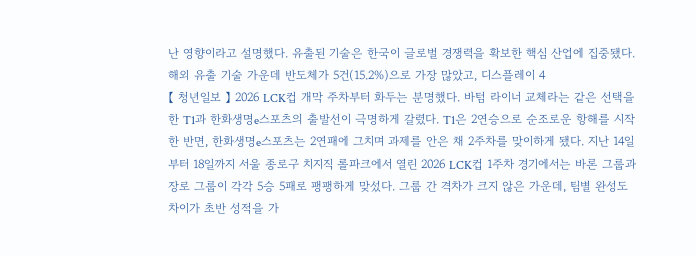난 영향이라고 설명했다. 유출된 기술은 한국이 글로벌 경쟁력을 확보한 핵심 산업에 집중됐다. 해외 유출 기술 가운데 반도체가 5건(15.2%)으로 가장 많았고, 디스플레이 4
【 청년일보 】 2026 LCK컵 개막 주차부터 화두는 분명했다. 바텀 라이너 교체라는 같은 선택을 한 T1과 한화생명e스포츠의 출발선이 극명하게 갈렸다. T1은 2연승으로 순조로운 항해를 시작한 반면, 한화생명e스포츠는 2연패에 그치며 과제를 안은 채 2주차를 맞이하게 됐다. 지난 14일부터 18일까지 서울 종로구 치지직 롤파크에서 열린 2026 LCK컵 1주차 경기에서는 바론 그룹과 장로 그룹이 각각 5승 5패로 팽팽하게 맞섰다. 그룹 간 격차가 크지 않은 가운데, 팀별 완성도 차이가 초반 성적을 가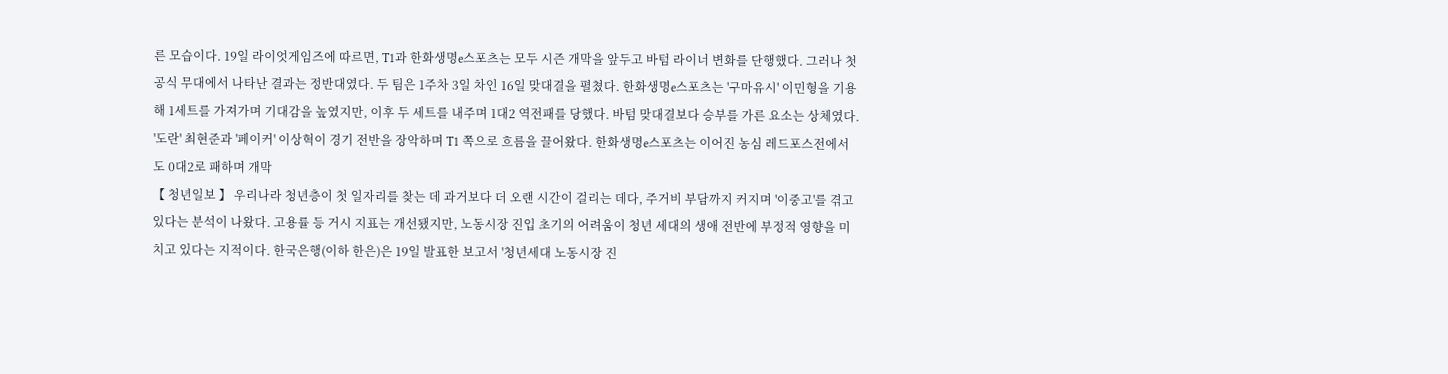른 모습이다. 19일 라이엇게임즈에 따르면, T1과 한화생명e스포츠는 모두 시즌 개막을 앞두고 바텀 라이너 변화를 단행했다. 그러나 첫 공식 무대에서 나타난 결과는 정반대였다. 두 팀은 1주차 3일 차인 16일 맞대결을 펼쳤다. 한화생명e스포츠는 '구마유시' 이민형을 기용해 1세트를 가져가며 기대감을 높였지만, 이후 두 세트를 내주며 1대2 역전패를 당했다. 바텀 맞대결보다 승부를 가른 요소는 상체였다. '도란' 최현준과 '페이커' 이상혁이 경기 전반을 장악하며 T1 쪽으로 흐름을 끌어왔다. 한화생명e스포츠는 이어진 농심 레드포스전에서도 0대2로 패하며 개막
【 청년일보 】 우리나라 청년층이 첫 일자리를 찾는 데 과거보다 더 오랜 시간이 걸리는 데다, 주거비 부담까지 커지며 '이중고'를 겪고 있다는 분석이 나왔다. 고용률 등 거시 지표는 개선됐지만, 노동시장 진입 초기의 어려움이 청년 세대의 생애 전반에 부정적 영향을 미치고 있다는 지적이다. 한국은행(이하 한은)은 19일 발표한 보고서 '청년세대 노동시장 진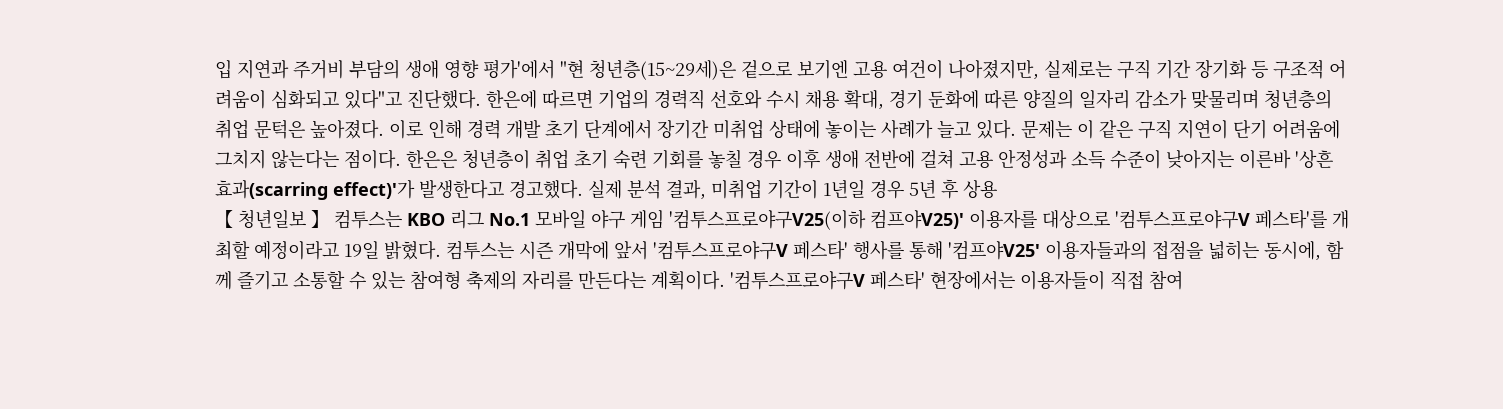입 지연과 주거비 부담의 생애 영향 평가'에서 "현 청년층(15~29세)은 겉으로 보기엔 고용 여건이 나아졌지만, 실제로는 구직 기간 장기화 등 구조적 어려움이 심화되고 있다"고 진단했다. 한은에 따르면 기업의 경력직 선호와 수시 채용 확대, 경기 둔화에 따른 양질의 일자리 감소가 맞물리며 청년층의 취업 문턱은 높아졌다. 이로 인해 경력 개발 초기 단계에서 장기간 미취업 상태에 놓이는 사례가 늘고 있다. 문제는 이 같은 구직 지연이 단기 어려움에 그치지 않는다는 점이다. 한은은 청년층이 취업 초기 숙련 기회를 놓칠 경우 이후 생애 전반에 걸쳐 고용 안정성과 소득 수준이 낮아지는 이른바 '상흔 효과(scarring effect)'가 발생한다고 경고했다. 실제 분석 결과, 미취업 기간이 1년일 경우 5년 후 상용
【 청년일보 】 컴투스는 KBO 리그 No.1 모바일 야구 게임 '컴투스프로야구V25(이하 컴프야V25)' 이용자를 대상으로 '컴투스프로야구V 페스타'를 개최할 예정이라고 19일 밝혔다. 컴투스는 시즌 개막에 앞서 '컴투스프로야구V 페스타' 행사를 통해 '컴프야V25' 이용자들과의 접점을 넓히는 동시에, 함께 즐기고 소통할 수 있는 참여형 축제의 자리를 만든다는 계획이다. '컴투스프로야구V 페스타' 현장에서는 이용자들이 직접 참여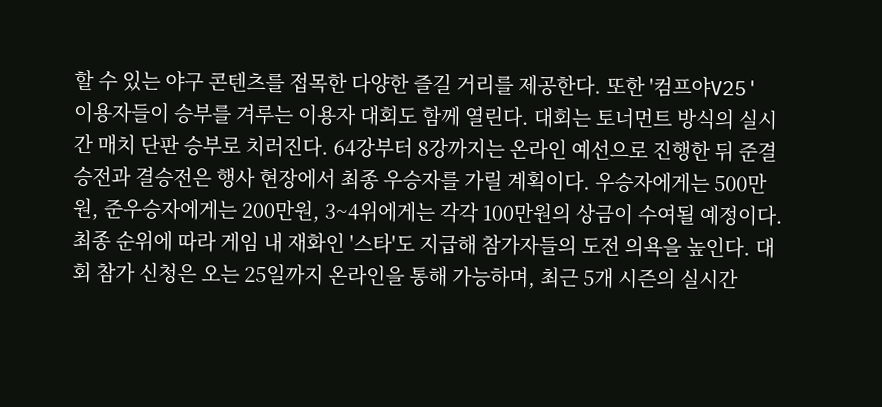할 수 있는 야구 콘텐츠를 접목한 다양한 즐길 거리를 제공한다. 또한 '컴프야V25' 이용자들이 승부를 겨루는 이용자 대회도 함께 열린다. 대회는 토너먼트 방식의 실시간 매치 단판 승부로 치러진다. 64강부터 8강까지는 온라인 예선으로 진행한 뒤 준결승전과 결승전은 행사 현장에서 최종 우승자를 가릴 계획이다. 우승자에게는 500만원, 준우승자에게는 200만원, 3~4위에게는 각각 100만원의 상금이 수여될 예정이다. 최종 순위에 따라 게임 내 재화인 '스타'도 지급해 참가자들의 도전 의욕을 높인다. 대회 참가 신청은 오는 25일까지 온라인을 통해 가능하며, 최근 5개 시즌의 실시간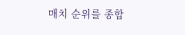매치 순위를 종합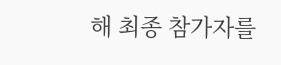해 최종 참가자를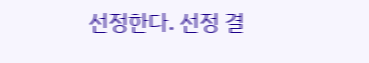선정한다. 선정 결